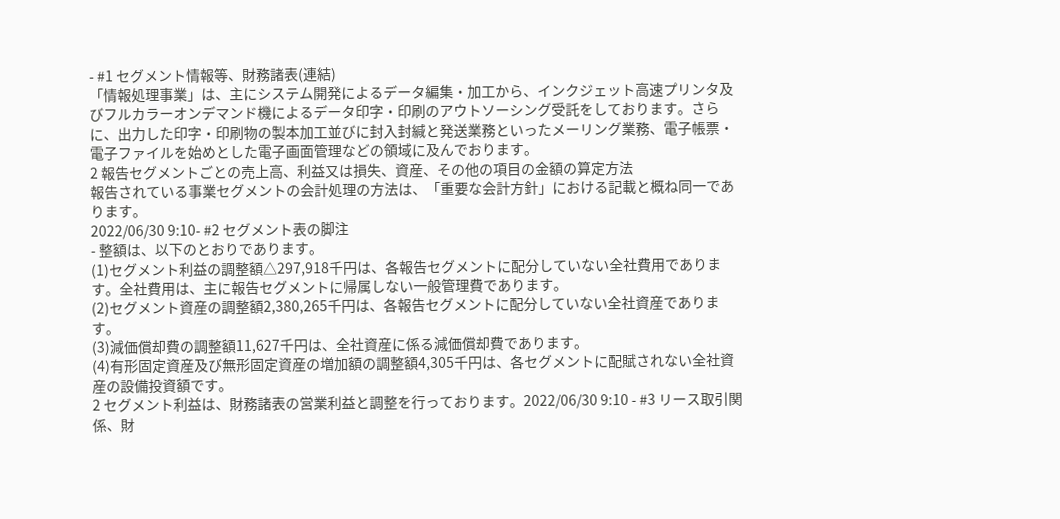- #1 セグメント情報等、財務諸表(連結)
「情報処理事業」は、主にシステム開発によるデータ編集・加工から、インクジェット高速プリンタ及びフルカラーオンデマンド機によるデータ印字・印刷のアウトソーシング受託をしております。さらに、出力した印字・印刷物の製本加工並びに封入封緘と発送業務といったメーリング業務、電子帳票・電子ファイルを始めとした電子画面管理などの領域に及んでおります。
2 報告セグメントごとの売上高、利益又は損失、資産、その他の項目の金額の算定方法
報告されている事業セグメントの会計処理の方法は、「重要な会計方針」における記載と概ね同一であります。
2022/06/30 9:10- #2 セグメント表の脚注
- 整額は、以下のとおりであります。
(1)セグメント利益の調整額△297,918千円は、各報告セグメントに配分していない全社費用であります。全社費用は、主に報告セグメントに帰属しない一般管理費であります。
(2)セグメント資産の調整額2,380,265千円は、各報告セグメントに配分していない全社資産であります。
(3)減価償却費の調整額11,627千円は、全社資産に係る減価償却費であります。
(4)有形固定資産及び無形固定資産の増加額の調整額4,305千円は、各セグメントに配賦されない全社資産の設備投資額です。
2 セグメント利益は、財務諸表の営業利益と調整を行っております。2022/06/30 9:10 - #3 リース取引関係、財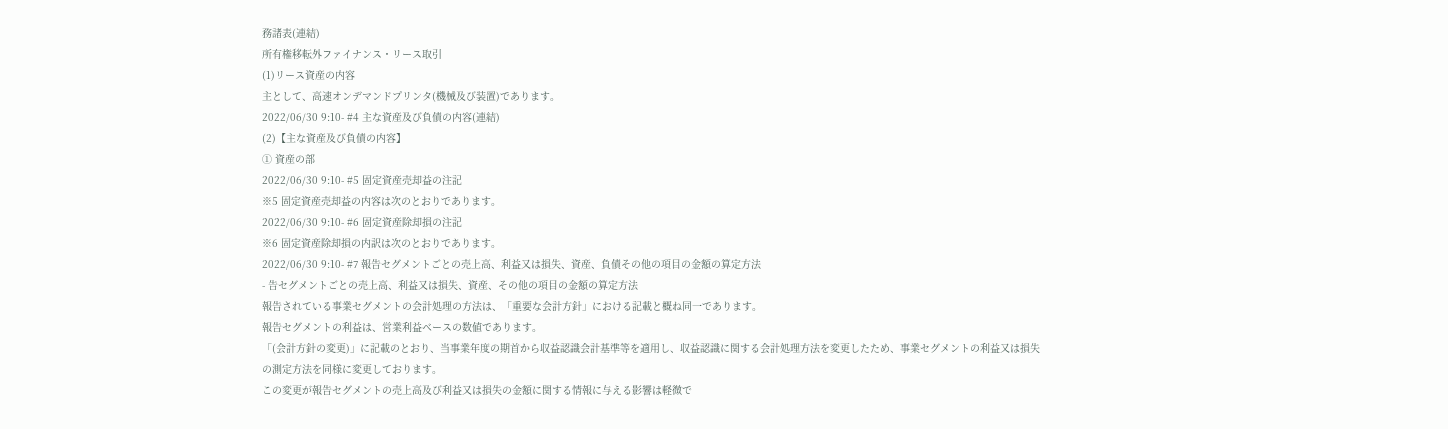務諸表(連結)
所有権移転外ファイナンス・リース取引
(1)リース資産の内容
主として、高速オンデマンドプリンタ(機械及び装置)であります。
2022/06/30 9:10- #4 主な資産及び負債の内容(連結)
(2)【主な資産及び負債の内容】
① 資産の部
2022/06/30 9:10- #5 固定資産売却益の注記
※5 固定資産売却益の内容は次のとおりであります。
2022/06/30 9:10- #6 固定資産除却損の注記
※6 固定資産除却損の内訳は次のとおりであります。
2022/06/30 9:10- #7 報告セグメントごとの売上高、利益又は損失、資産、負債その他の項目の金額の算定方法
- 告セグメントごとの売上高、利益又は損失、資産、その他の項目の金額の算定方法
報告されている事業セグメントの会計処理の方法は、「重要な会計方針」における記載と概ね同一であります。
報告セグメントの利益は、営業利益ベースの数値であります。
「(会計方針の変更)」に記載のとおり、当事業年度の期首から収益認識会計基準等を適用し、収益認識に関する会計処理方法を変更したため、事業セグメントの利益又は損失の測定方法を同様に変更しております。
この変更が報告セグメントの売上高及び利益又は損失の金額に関する情報に与える影響は軽微で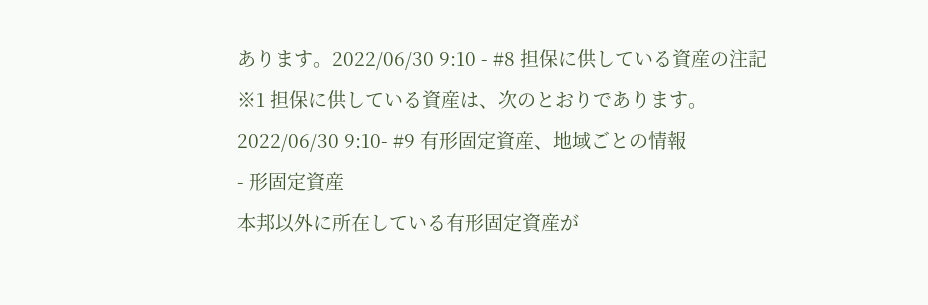あります。2022/06/30 9:10 - #8 担保に供している資産の注記
※1 担保に供している資産は、次のとおりであります。
2022/06/30 9:10- #9 有形固定資産、地域ごとの情報
- 形固定資産
本邦以外に所在している有形固定資産が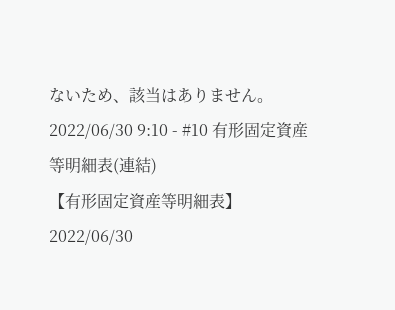ないため、該当はありません。2022/06/30 9:10 - #10 有形固定資産等明細表(連結)
【有形固定資産等明細表】
2022/06/30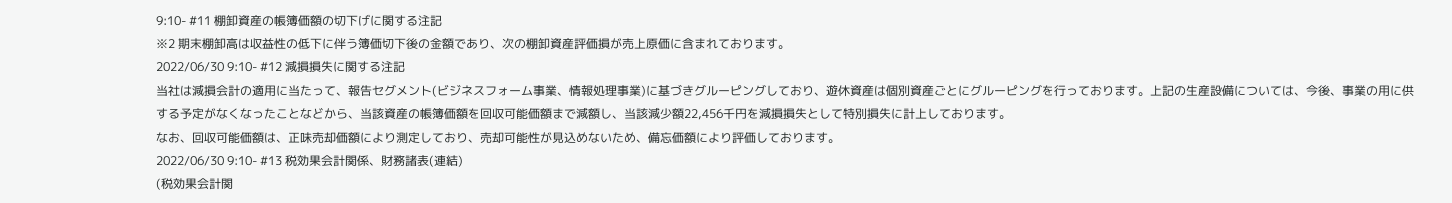9:10- #11 棚卸資産の帳簿価額の切下げに関する注記
※2 期末棚卸高は収益性の低下に伴う簿価切下後の金額であり、次の棚卸資産評価損が売上原価に含まれております。
2022/06/30 9:10- #12 減損損失に関する注記
当社は減損会計の適用に当たって、報告セグメント(ビジネスフォーム事業、情報処理事業)に基づきグルーピングしており、遊休資産は個別資産ごとにグルーピングを行っております。上記の生産設備については、今後、事業の用に供する予定がなくなったことなどから、当該資産の帳簿価額を回収可能価額まで減額し、当該減少額22,456千円を減損損失として特別損失に計上しております。
なお、回収可能価額は、正味売却価額により測定しており、売却可能性が見込めないため、備忘価額により評価しております。
2022/06/30 9:10- #13 税効果会計関係、財務諸表(連結)
(税効果会計関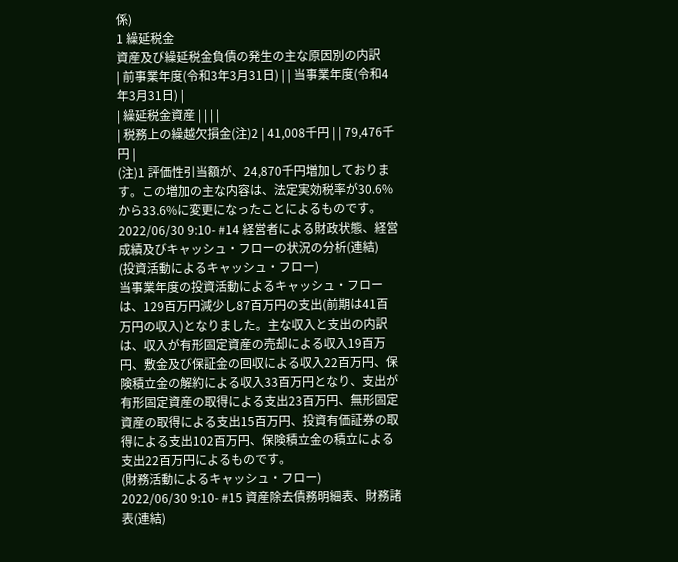係)
1 繰延税金
資産及び繰延税金負債の発生の主な原因別の内訳
| 前事業年度(令和3年3月31日) | | 当事業年度(令和4年3月31日) |
| 繰延税金資産 | | | |
| 税務上の繰越欠損金(注)2 | 41,008千円 | | 79,476千円 |
(注)1 評価性引当額が、24,870千円増加しております。この増加の主な内容は、法定実効税率が30.6%から33.6%に変更になったことによるものです。
2022/06/30 9:10- #14 経営者による財政状態、経営成績及びキャッシュ・フローの状況の分析(連結)
(投資活動によるキャッシュ・フロー)
当事業年度の投資活動によるキャッシュ・フローは、129百万円減少し87百万円の支出(前期は41百万円の収入)となりました。主な収入と支出の内訳は、収入が有形固定資産の売却による収入19百万円、敷金及び保証金の回収による収入22百万円、保険積立金の解約による収入33百万円となり、支出が有形固定資産の取得による支出23百万円、無形固定資産の取得による支出15百万円、投資有価証券の取得による支出102百万円、保険積立金の積立による支出22百万円によるものです。
(財務活動によるキャッシュ・フロー)
2022/06/30 9:10- #15 資産除去債務明細表、財務諸表(連結)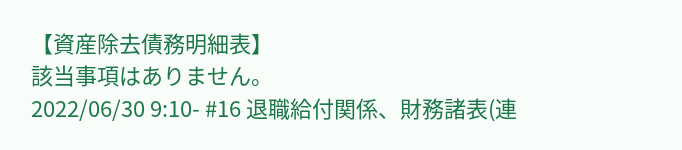【資産除去債務明細表】
該当事項はありません。
2022/06/30 9:10- #16 退職給付関係、財務諸表(連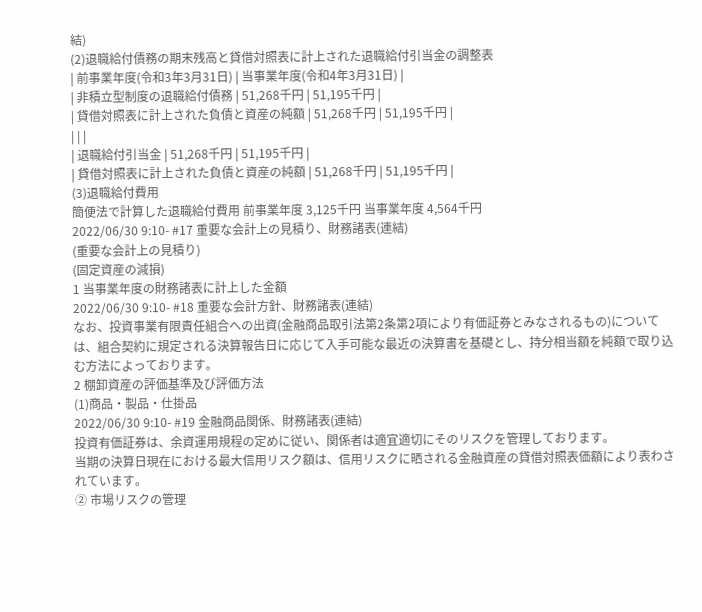結)
(2)退職給付債務の期末残高と貸借対照表に計上された退職給付引当金の調整表
| 前事業年度(令和3年3月31日) | 当事業年度(令和4年3月31日) |
| 非積立型制度の退職給付債務 | 51,268千円 | 51,195千円 |
| 貸借対照表に計上された負債と資産の純額 | 51,268千円 | 51,195千円 |
| | |
| 退職給付引当金 | 51,268千円 | 51,195千円 |
| 貸借対照表に計上された負債と資産の純額 | 51,268千円 | 51,195千円 |
(3)退職給付費用
簡便法で計算した退職給付費用 前事業年度 3,125千円 当事業年度 4,564千円
2022/06/30 9:10- #17 重要な会計上の見積り、財務諸表(連結)
(重要な会計上の見積り)
(固定資産の減損)
1 当事業年度の財務諸表に計上した金額
2022/06/30 9:10- #18 重要な会計方針、財務諸表(連結)
なお、投資事業有限責任組合への出資(金融商品取引法第2条第2項により有価証券とみなされるもの)については、組合契約に規定される決算報告日に応じて入手可能な最近の決算書を基礎とし、持分相当額を純額で取り込む方法によっております。
2 棚卸資産の評価基準及び評価方法
(1)商品・製品・仕掛品
2022/06/30 9:10- #19 金融商品関係、財務諸表(連結)
投資有価証券は、余資運用規程の定めに従い、関係者は適宜適切にそのリスクを管理しております。
当期の決算日現在における最大信用リスク額は、信用リスクに晒される金融資産の貸借対照表価額により表わされています。
② 市場リスクの管理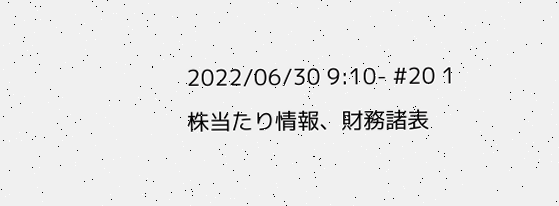2022/06/30 9:10- #20 1株当たり情報、財務諸表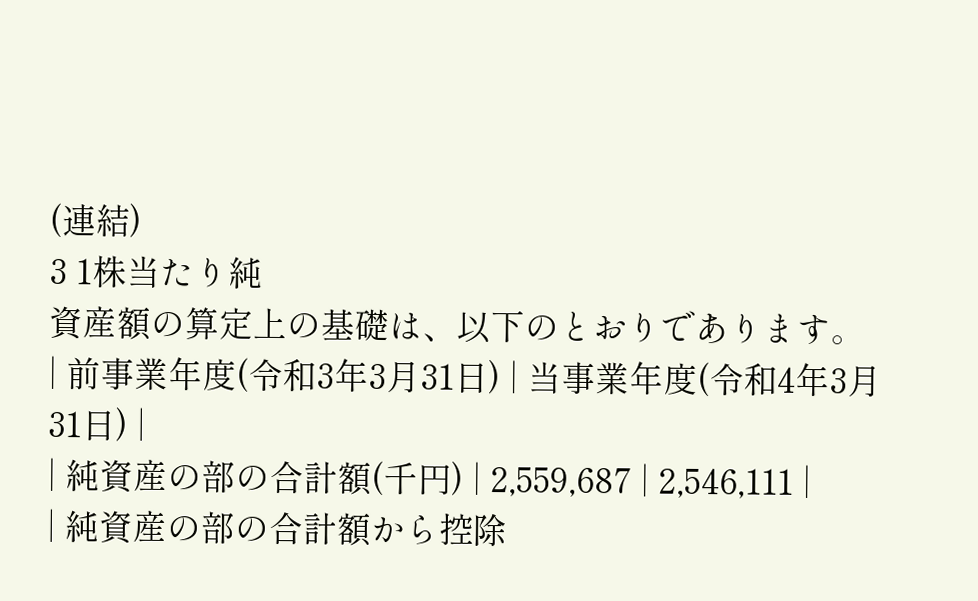(連結)
3 1株当たり純
資産額の算定上の基礎は、以下のとおりであります。
| 前事業年度(令和3年3月31日) | 当事業年度(令和4年3月31日) |
| 純資産の部の合計額(千円) | 2,559,687 | 2,546,111 |
| 純資産の部の合計額から控除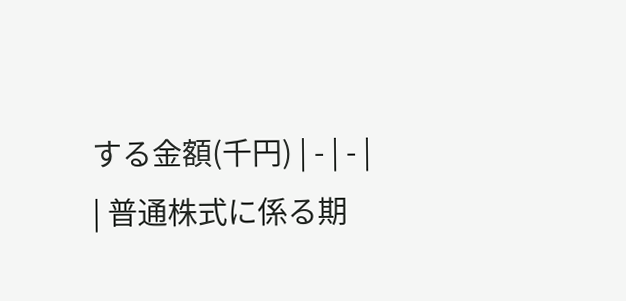する金額(千円) | - | - |
| 普通株式に係る期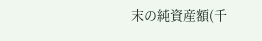末の純資産額(千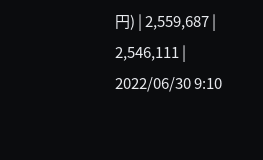円) | 2,559,687 | 2,546,111 |
2022/06/30 9:10